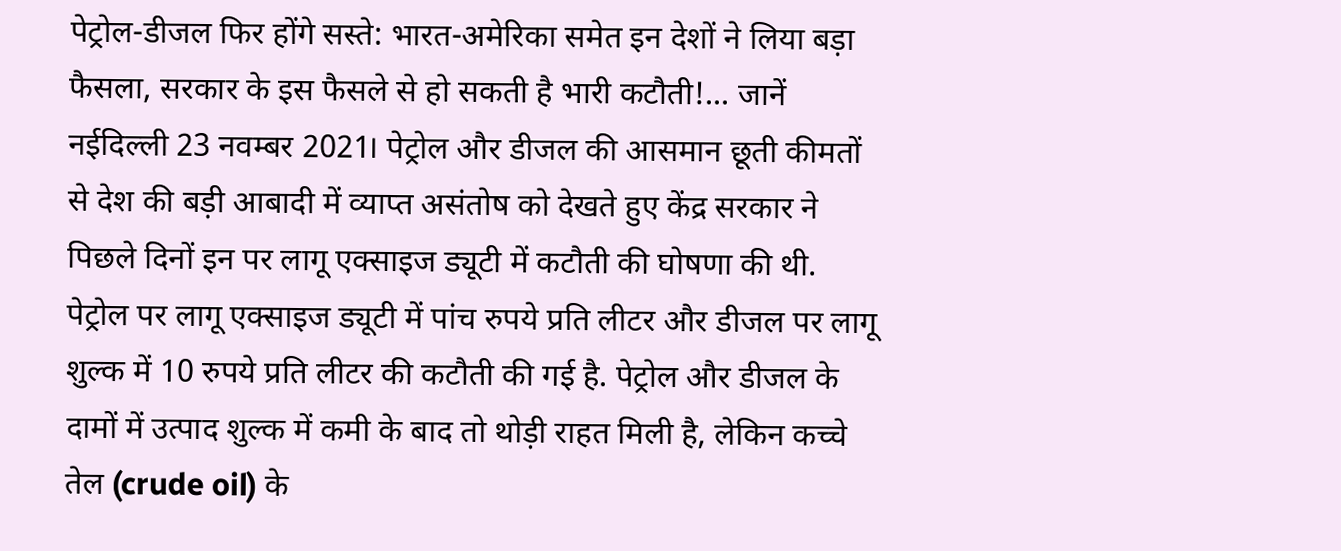पेट्रोल-डीजल फिर होंगे सस्ते: भारत-अमेरिका समेत इन देशों ने लिया बड़ा फैसला, सरकार के इस फैसले से हो सकती है भारी कटौती!... जानें
नईदिल्ली 23 नवम्बर 2021। पेट्रोल और डीजल की आसमान छूती कीमतों से देश की बड़ी आबादी में व्याप्त असंतोष को देखते हुए केंद्र सरकार ने पिछले दिनों इन पर लागू एक्साइज ड्यूटी में कटौती की घोषणा की थी. पेट्रोल पर लागू एक्साइज ड्यूटी में पांच रुपये प्रति लीटर और डीजल पर लागू शुल्क में 10 रुपये प्रति लीटर की कटौती की गई है. पेट्रोल और डीजल के दामों में उत्पाद शुल्क में कमी के बाद तो थोड़ी राहत मिली है, लेकिन कच्चे तेल (crude oil) के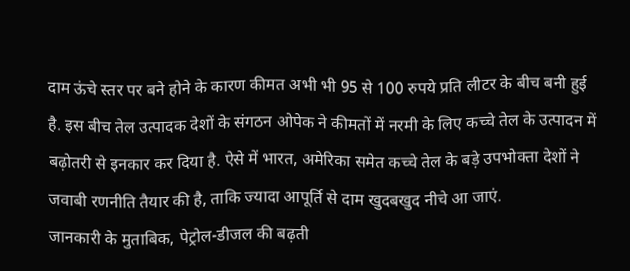दाम ऊंचे स्तर पर बने होने के कारण कीमत अभी भी 95 से 100 रुपये प्रति लीटर के बीच बनी हुई है. इस बीच तेल उत्पादक देशों के संगठन ओपेक ने कीमतों में नरमी के लिए कच्चे तेल के उत्पादन में बढ़ोतरी से इनकार कर दिया है. ऐसे में भारत, अमेरिका समेत कच्चे तेल के बड़े उपभोक्ता देशों ने जवाबी रणनीति तैयार की है, ताकि ज्यादा आपूर्ति से दाम खुदबखुद नीचे आ जाएं.
जानकारी के मुताबिक, पेट्रोल-डीजल की बढ़ती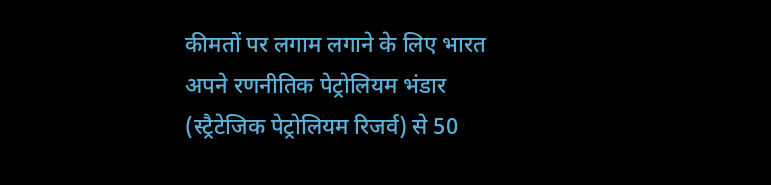कीमतों पर लगाम लगाने के लिए भारत अपने रणनीतिक पेट्रोलियम भंडार (स्ट्रैटेजिक पेट्रोलियम रिजर्व) से 50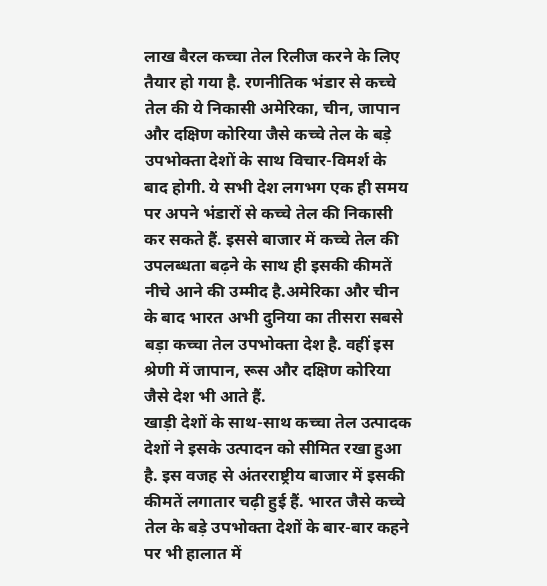लाख बैरल कच्चा तेल रिलीज करने के लिए तैयार हो गया है. रणनीतिक भंडार से कच्चे तेल की ये निकासी अमेरिका, चीन, जापान और दक्षिण कोरिया जैसे कच्चे तेल के बड़े उपभोक्ता देशों के साथ विचार-विमर्श के बाद होगी. ये सभी देश लगभग एक ही समय पर अपने भंडारों से कच्चे तेल की निकासी कर सकते हैं. इससे बाजार में कच्चे तेल की उपलब्धता बढ़ने के साथ ही इसकी कीमतें नीचे आने की उम्मीद है.अमेरिका और चीन के बाद भारत अभी दुनिया का तीसरा सबसे बड़ा कच्चा तेल उपभोक्ता देश है. वहीं इस श्रेणी में जापान, रूस और दक्षिण कोरिया जैसे देश भी आते हैं.
खाड़ी देशों के साथ-साथ कच्चा तेल उत्पादक देशों ने इसके उत्पादन को सीमित रखा हुआ है. इस वजह से अंतरराष्ट्रीय बाजार में इसकी कीमतें लगातार चढ़ी हुई हैं. भारत जैसे कच्चे तेल के बड़े उपभोक्ता देशों के बार-बार कहने पर भी हालात में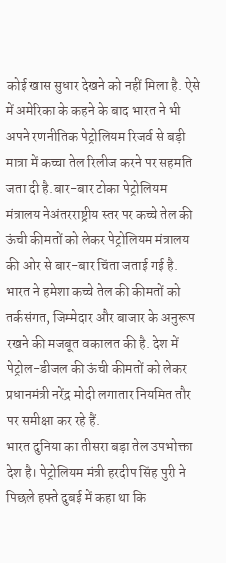कोई खास सुधार देखने को नहीं मिला है. ऐसे में अमेरिका के कहने के बाद भारत ने भी अपने रणनीतिक पेट्रोलियम रिजर्व से बड़ी मात्रा में कच्चा तेल रिलीज करने पर सहमति जता दी है.बार-बार टोका पेट्रोलियम मंत्रालय नेअंतरराष्ट्रीय स्तर पर कच्चे तेल की ऊंची कीमतों को लेकर पेट्रोलियम मंत्रालय की ओर से बार-बार चिंता जताई गई है. भारत ने हमेशा कच्चे तेल की कीमतों को तर्कसंगत, जिम्मेदार और बाजार के अनुरूप रखने की मजबूत वकालत की है. देश में पेट्रोल-डीजल की ऊंची कीमतों को लेकर प्रधानमंत्री नरेंद्र मोदी लगातार नियमित तौर पर समीक्षा कर रहे हैं.
भारत दुनिया का तीसरा बड़ा तेल उपभोक्ता देश है। पेट्रोलियम मंत्री हरदीप सिंह पुरी ने पिछले हफ्ते दुबई में कहा था कि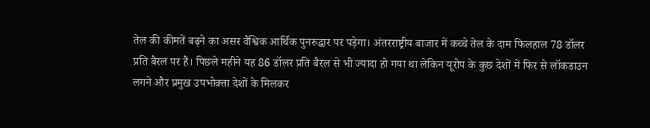तेल की कीमतें बढ़ने का असर वैश्विक आर्थिक पुनरुद्धार पर पड़ेगा। अंतरराष्ट्रीय बाजार में कच्चे तेल के दाम फिलहाल 78 डॉलर प्रति बैरल पर हैं। पिछले महीने यह 86 डॉलर प्रति बैरल से भी ज्यादा हो गया था लेकिन यूरोप के कुछ देशों में फिर से लॉकडाउन लगने और प्रमुख उपभोक्ता देशों के मिलकर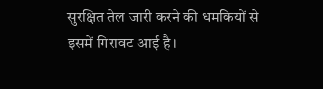सुरक्षित तेल जारी करने की धमकियों से इसमें गिरावट आई है।